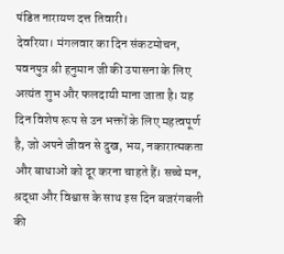पंडित नारायण दत्त तिवारी।
देवरिया। मंगलवार का दिन संकटमोचन, पवनपुत्र श्री हनुमान जी की उपासना के लिए अत्यंत शुभ और फलदायी माना जाता है। यह दिन विशेष रूप से उन भक्तों के लिए महत्वपूर्ण है, जो अपने जीवन से दुख, भय, नकारात्मकता और बाधाओं को दूर करना चाहते हैं। सच्चे मन, श्रद्धा और विश्वास के साथ इस दिन बजरंगबली की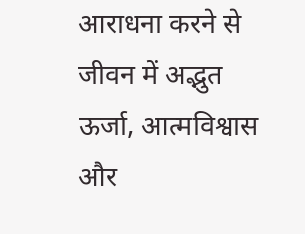आराधना करने से जीवन में अद्भुत ऊर्जा, आत्मविश्वास और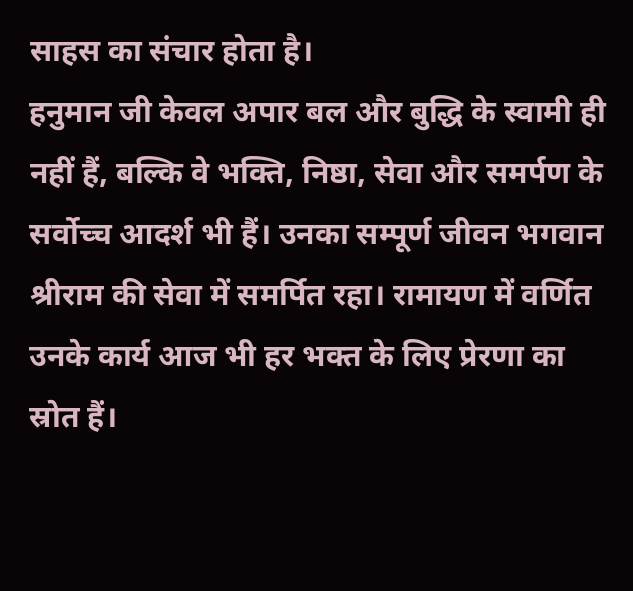साहस का संचार होता है।
हनुमान जी केवल अपार बल और बुद्धि के स्वामी ही नहीं हैं, बल्कि वे भक्ति, निष्ठा, सेवा और समर्पण के सर्वोच्च आदर्श भी हैं। उनका सम्पूर्ण जीवन भगवान श्रीराम की सेवा में समर्पित रहा। रामायण में वर्णित उनके कार्य आज भी हर भक्त के लिए प्रेरणा का स्रोत हैं।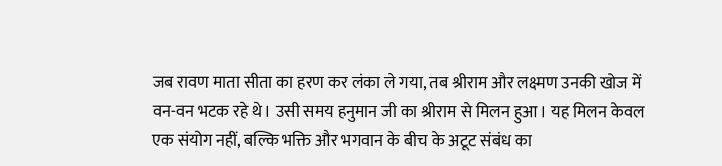जब रावण माता सीता का हरण कर लंका ले गया, तब श्रीराम और लक्ष्मण उनकी खोज में वन-वन भटक रहे थे। उसी समय हनुमान जी का श्रीराम से मिलन हुआ। यह मिलन केवल एक संयोग नहीं, बल्कि भक्ति और भगवान के बीच के अटूट संबंध का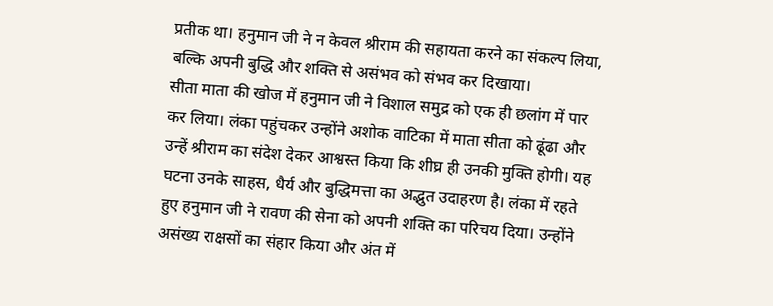प्रतीक था। हनुमान जी ने न केवल श्रीराम की सहायता करने का संकल्प लिया, बल्कि अपनी बुद्धि और शक्ति से असंभव को संभव कर दिखाया।
सीता माता की खोज में हनुमान जी ने विशाल समुद्र को एक ही छलांग में पार कर लिया। लंका पहुंचकर उन्होंने अशोक वाटिका में माता सीता को ढूंढा और उन्हें श्रीराम का संदेश देकर आश्वस्त किया कि शीघ्र ही उनकी मुक्ति होगी। यह घटना उनके साहस, धैर्य और बुद्धिमत्ता का अद्भुत उदाहरण है। लंका में रहते हुए हनुमान जी ने रावण की सेना को अपनी शक्ति का परिचय दिया। उन्होंने असंख्य राक्षसों का संहार किया और अंत में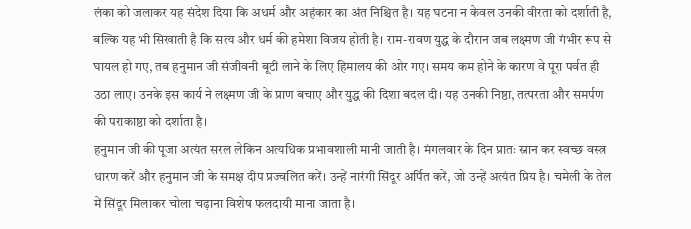लंका को जलाकर यह संदेश दिया कि अधर्म और अहंकार का अंत निश्चित है। यह घटना न केवल उनकी वीरता को दर्शाती है, बल्कि यह भी सिखाती है कि सत्य और धर्म की हमेशा विजय होती है। राम-रावण युद्ध के दौरान जब लक्ष्मण जी गंभीर रूप से घायल हो गए, तब हनुमान जी संजीवनी बूटी लाने के लिए हिमालय की ओर गए। समय कम होने के कारण वे पूरा पर्वत ही उठा लाए। उनके इस कार्य ने लक्ष्मण जी के प्राण बचाए और युद्ध की दिशा बदल दी। यह उनकी निष्ठा, तत्परता और समर्पण की पराकाष्ठा को दर्शाता है।
हनुमान जी की पूजा अत्यंत सरल लेकिन अत्यधिक प्रभावशाली मानी जाती है। मंगलवार के दिन प्रातः स्नान कर स्वच्छ वस्त्र धारण करें और हनुमान जी के समक्ष दीप प्रज्वलित करें। उन्हें नारंगी सिंदूर अर्पित करें, जो उन्हें अत्यंत प्रिय है। चमेली के तेल में सिंदूर मिलाकर चोला चढ़ाना विशेष फलदायी माना जाता है।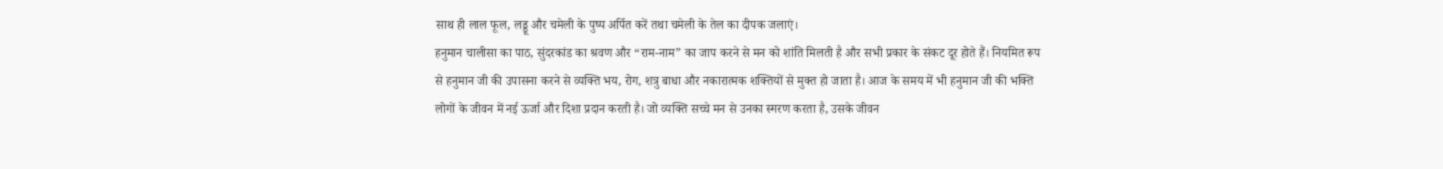साथ ही लाल फूल, लड्डू और चमेली के पुष्प अर्पित करें तथा चमेली के तेल का दीपक जलाएं।
हनुमान चालीसा का पाठ, सुंदरकांड का श्रवण और “राम-नाम” का जाप करने से मन को शांति मिलती है और सभी प्रकार के संकट दूर होते हैं। नियमित रूप से हनुमान जी की उपासना करने से व्यक्ति भय, रोग, शत्रु बाधा और नकारात्मक शक्तियों से मुक्त हो जाता है। आज के समय में भी हनुमान जी की भक्ति लोगों के जीवन में नई ऊर्जा और दिशा प्रदान करती है। जो व्यक्ति सच्चे मन से उनका स्मरण करता है, उसके जीवन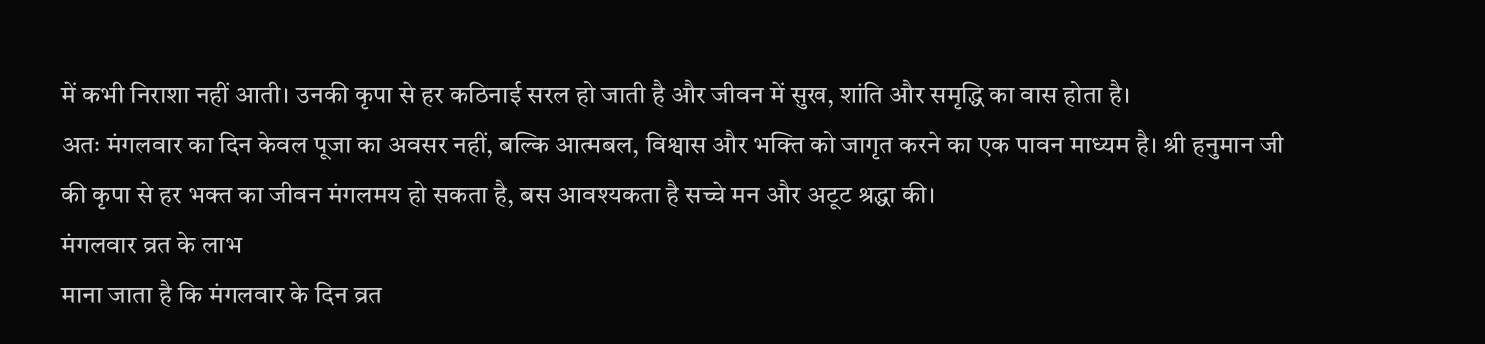में कभी निराशा नहीं आती। उनकी कृपा से हर कठिनाई सरल हो जाती है और जीवन में सुख, शांति और समृद्धि का वास होता है।
अतः मंगलवार का दिन केवल पूजा का अवसर नहीं, बल्कि आत्मबल, विश्वास और भक्ति को जागृत करने का एक पावन माध्यम है। श्री हनुमान जी की कृपा से हर भक्त का जीवन मंगलमय हो सकता है, बस आवश्यकता है सच्चे मन और अटूट श्रद्धा की।
मंगलवार व्रत के लाभ
माना जाता है कि मंगलवार के दिन व्रत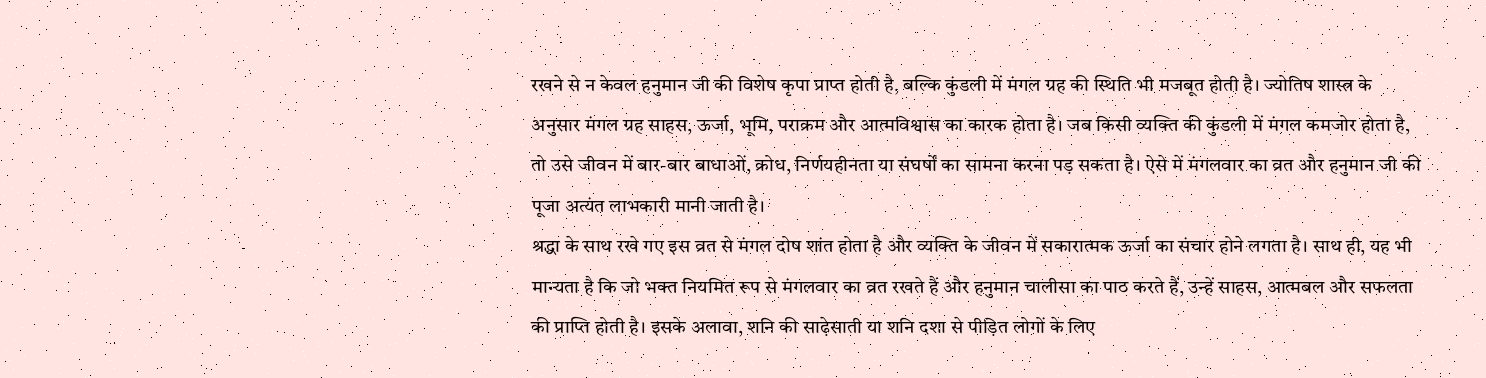रखने से न केवल हनुमान जी की विशेष कृपा प्राप्त होती है, बल्कि कुंडली में मंगल ग्रह की स्थिति भी मजबूत होती है। ज्योतिष शास्त्र के अनुसार मंगल ग्रह साहस, ऊर्जा, भूमि, पराक्रम और आत्मविश्वास का कारक होता है। जब किसी व्यक्ति की कुंडली में मंगल कमजोर होता है, तो उसे जीवन में बार-बार बाधाओं, क्रोध, निर्णयहीनता या संघर्षों का सामना करना पड़ सकता है। ऐसे में मंगलवार का व्रत और हनुमान जी की पूजा अत्यंत लाभकारी मानी जाती है।
श्रद्धा के साथ रखे गए इस व्रत से मंगल दोष शांत होता है और व्यक्ति के जीवन में सकारात्मक ऊर्जा का संचार होने लगता है। साथ ही, यह भी मान्यता है कि जो भक्त नियमित रूप से मंगलवार का व्रत रखते हैं और हनुमान चालीसा का पाठ करते हैं, उन्हें साहस, आत्मबल और सफलता की प्राप्ति होती है। इसके अलावा, शनि की साढ़ेसाती या शनि दशा से पीड़ित लोगों के लिए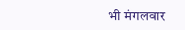भी मंगलवार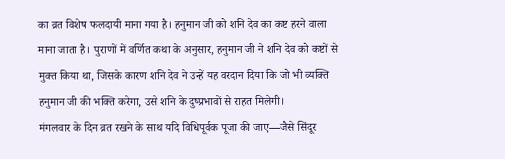का व्रत विशेष फलदायी माना गया है। हनुमान जी को शनि देव का कष्ट हरने वाला माना जाता है। पुराणों में वर्णित कथा के अनुसार, हनुमान जी ने शनि देव को कष्टों से मुक्त किया था, जिसके कारण शनि देव ने उन्हें यह वरदान दिया कि जो भी व्यक्ति हनुमान जी की भक्ति करेगा, उसे शनि के दुष्प्रभावों से राहत मिलेगी।
मंगलवार के दिन व्रत रखने के साथ यदि विधिपूर्वक पूजा की जाए—जैसे सिंदूर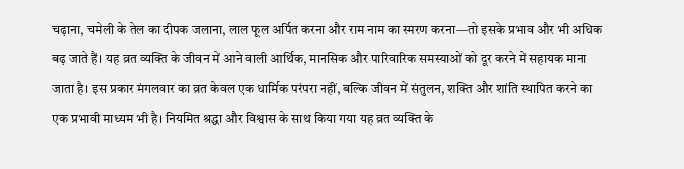चढ़ाना, चमेली के तेल का दीपक जलाना, लाल फूल अर्पित करना और राम नाम का स्मरण करना—तो इसके प्रभाव और भी अधिक बढ़ जाते हैं। यह व्रत व्यक्ति के जीवन में आने वाली आर्थिक, मानसिक और पारिवारिक समस्याओं को दूर करने में सहायक माना जाता है। इस प्रकार मंगलवार का व्रत केवल एक धार्मिक परंपरा नहीं, बल्कि जीवन में संतुलन, शक्ति और शांति स्थापित करने का एक प्रभावी माध्यम भी है। नियमित श्रद्धा और विश्वास के साथ किया गया यह व्रत व्यक्ति के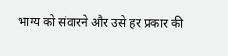भाग्य को संवारने और उसे हर प्रकार की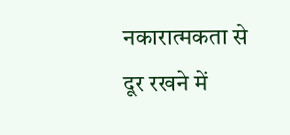नकारात्मकता से दूर रखने में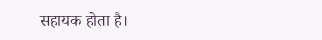सहायक होता है।